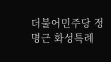더불어민주당 정명근 화성특례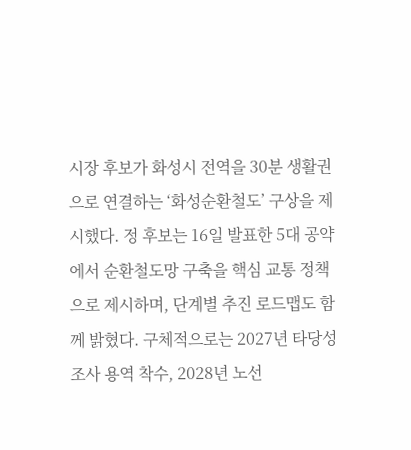시장 후보가 화성시 전역을 30분 생활권으로 연결하는 ‘화성순환철도’ 구상을 제시했다. 정 후보는 16일 발표한 5대 공약에서 순환철도망 구축을 핵심 교통 정책으로 제시하며, 단계별 추진 로드맵도 함께 밝혔다. 구체적으로는 2027년 타당성 조사 용역 착수, 2028년 노선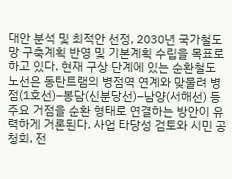대안 분석 및 최적안 선정, 2030년 국가철도망 구축계획 반영 및 기본계획 수립을 목표로 하고 있다. 현재 구상 단계에 있는 순환철도 노선은 동탄트램의 병점역 연계와 맞물려 병점(1호선)–봉담(신분당선)–남양(서해선) 등 주요 거점을 순환 형태로 연결하는 방안이 유력하게 거론된다. 사업 타당성 검토와 시민 공청회, 전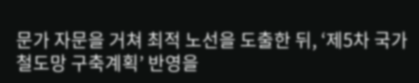문가 자문을 거쳐 최적 노선을 도출한 뒤, ‘제5차 국가철도망 구축계획’ 반영을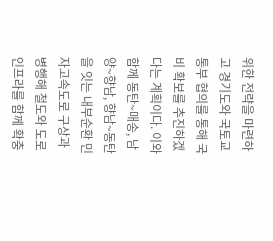위한 전략을 마련하고 경기도와 국토교통부 협의를 통해 국비 확보를 추진하겠다는 계획이다. 이와 함께 동탄~매송, 남양~향남, 향남~동탄을 잇는 내부순환 민자고속도로 구상과 병행해 철도와 도로 인프라를 함께 확충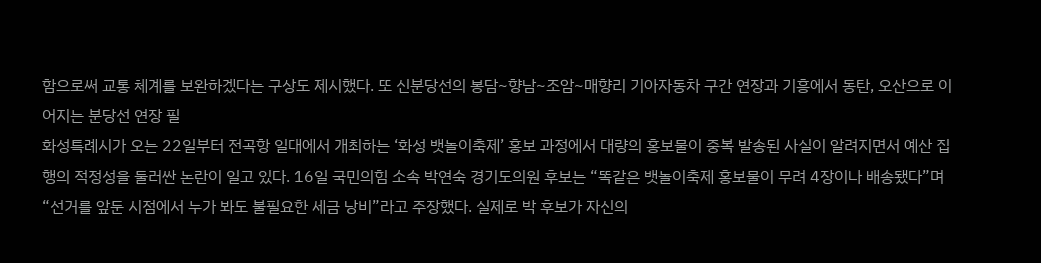함으로써 교통 체계를 보완하겠다는 구상도 제시했다. 또 신분당선의 봉담~향남~조암~매향리 기아자동차 구간 연장과 기흥에서 동탄, 오산으로 이어지는 분당선 연장 필
화성특례시가 오는 22일부터 전곡항 일대에서 개최하는 ‘화성 뱃놀이축제’ 홍보 과정에서 대량의 홍보물이 중복 발송된 사실이 알려지면서 예산 집행의 적정성을 둘러싼 논란이 일고 있다. 16일 국민의힘 소속 박연숙 경기도의원 후보는 “똑같은 뱃놀이축제 홍보물이 무려 4장이나 배송됐다”며 “선거를 앞둔 시점에서 누가 봐도 불필요한 세금 낭비”라고 주장했다. 실제로 박 후보가 자신의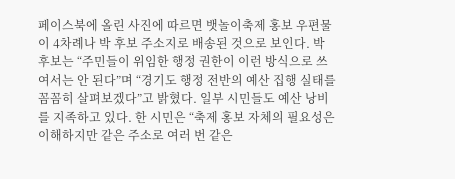페이스북에 올린 사진에 따르면 뱃놀이축제 홍보 우편물이 4차례나 박 후보 주소지로 배송된 것으로 보인다. 박 후보는 “주민들이 위임한 행정 권한이 이런 방식으로 쓰여서는 안 된다”며 “경기도 행정 전반의 예산 집행 실태를 꼼꼼히 살펴보겠다”고 밝혔다. 일부 시민들도 예산 낭비를 지족하고 있다. 한 시민은 “축제 홍보 자체의 필요성은 이해하지만 같은 주소로 여러 번 같은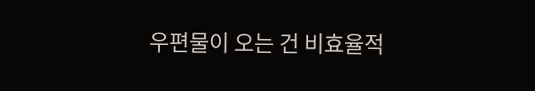우편물이 오는 건 비효율적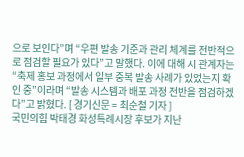으로 보인다”며 “우편 발송 기준과 관리 체계를 전반적으로 점검할 필요가 있다”고 말했다. 이에 대해 시 관계자는 “축제 홍보 과정에서 일부 중복 발송 사례가 있었는지 확인 중”이라며 “발송 시스템과 배포 과정 전반을 점검하겠다”고 밝혔다. [ 경기신문 = 최순철 기자 ]
국민의힘 박태경 화성특례시장 후보가 지난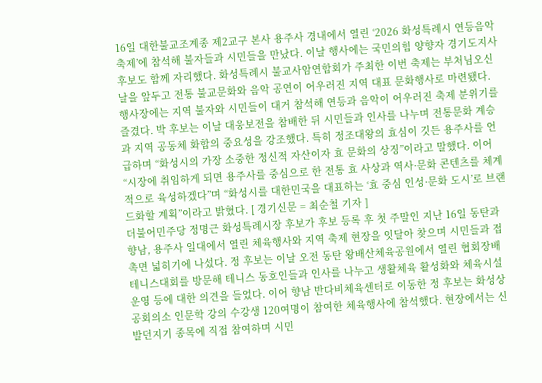16일 대한불교조계종 제2교구 본사 용주사 경내에서 열린 ‘2026 화성특례시 연등음악축제’에 참석해 불자들과 시민들을 만났다. 이날 행사에는 국민의힘 양향자 경기도지사 후보도 함께 자리했다. 화성특례시 불교사암연합회가 주최한 이번 축제는 부처님오신날을 앞두고 전통 불교문화와 음악 공연이 어우러진 지역 대표 문화행사로 마련됐다. 행사장에는 지역 불자와 시민들이 대거 참석해 연등과 음악이 어우러진 축제 분위기를 즐겼다. 박 후보는 이날 대웅보전을 참배한 뒤 시민들과 인사를 나누며 전통문화 계승과 지역 공동체 화합의 중요성을 강조했다. 특히 정조대왕의 효심이 깃든 용주사를 언급하며 “화성시의 가장 소중한 정신적 자산이자 효 문화의 상징”이라고 말했다. 이어 “시장에 취임하게 되면 용주사를 중심으로 한 전통 효 사상과 역사·문화 콘텐츠를 체계적으로 육성하겠다”며 “화성시를 대한민국을 대표하는 ‘효 중심 인성·문화 도시’로 브랜드화할 계획”이라고 밝혔다. [ 경기신문 = 최순철 기자 ]
더불어민주당 정명근 화성특례시장 후보가 후보 등록 후 첫 주말인 지난 16일 동탄과 향남, 용주사 일대에서 열린 체육행사와 지역 축제 현장을 잇달아 찾으며 시민들과 접촉면 넓히기에 나섰다. 정 후보는 이날 오전 동탄 왕배산체육공원에서 열린 협회장배 테니스대회를 방문해 테니스 동호인들과 인사를 나누고 생활체육 활성화와 체육시설 운영 등에 대한 의견을 들었다. 이어 향남 반다비체육센터로 이동한 정 후보는 화성상공회의소 인문학 강의 수강생 120여명이 참여한 체육행사에 참석했다. 현장에서는 신발던지기 종목에 직접 참여하며 시민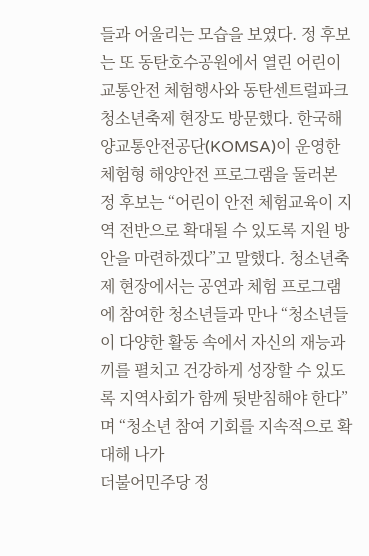들과 어울리는 모습을 보였다. 정 후보는 또 동탄호수공원에서 열린 어린이 교통안전 체험행사와 동탄센트럴파크 청소년축제 현장도 방문했다. 한국해양교통안전공단(KOMSA)이 운영한 체험형 해양안전 프로그램을 둘러본 정 후보는 “어린이 안전 체험교육이 지역 전반으로 확대될 수 있도록 지원 방안을 마련하겠다”고 말했다. 청소년축제 현장에서는 공연과 체험 프로그램에 참여한 청소년들과 만나 “청소년들이 다양한 활동 속에서 자신의 재능과 끼를 펼치고 건강하게 성장할 수 있도록 지역사회가 함께 뒷받침해야 한다”며 “청소년 참여 기회를 지속적으로 확대해 나가
더불어민주당 정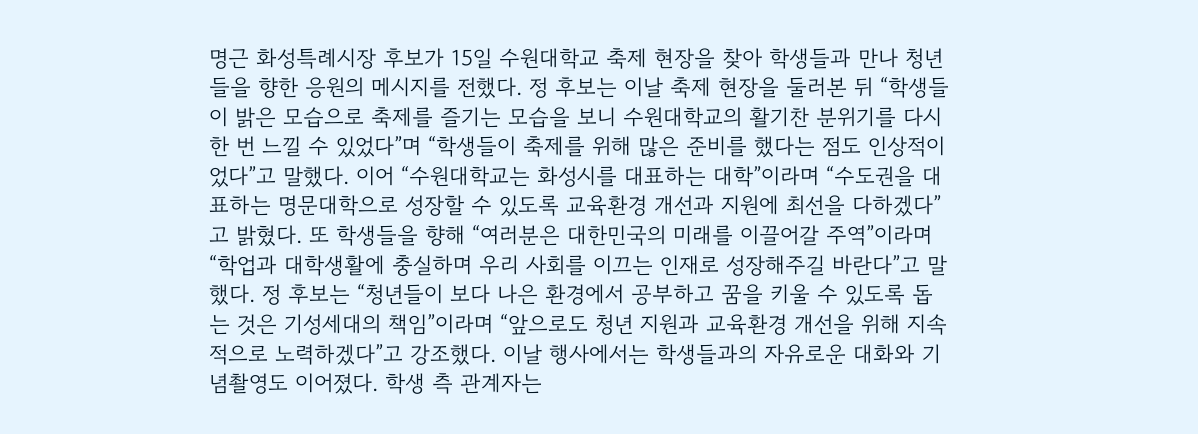명근 화성특례시장 후보가 15일 수원대학교 축제 현장을 찾아 학생들과 만나 청년들을 향한 응원의 메시지를 전했다. 정 후보는 이날 축제 현장을 둘러본 뒤 “학생들이 밝은 모습으로 축제를 즐기는 모습을 보니 수원대학교의 활기찬 분위기를 다시 한 번 느낄 수 있었다”며 “학생들이 축제를 위해 많은 준비를 했다는 점도 인상적이었다”고 말했다. 이어 “수원대학교는 화성시를 대표하는 대학”이라며 “수도권을 대표하는 명문대학으로 성장할 수 있도록 교육환경 개선과 지원에 최선을 다하겠다”고 밝혔다. 또 학생들을 향해 “여러분은 대한민국의 미래를 이끌어갈 주역”이라며 “학업과 대학생활에 충실하며 우리 사회를 이끄는 인재로 성장해주길 바란다”고 말했다. 정 후보는 “청년들이 보다 나은 환경에서 공부하고 꿈을 키울 수 있도록 돕는 것은 기성세대의 책임”이라며 “앞으로도 청년 지원과 교육환경 개선을 위해 지속적으로 노력하겠다”고 강조했다. 이날 행사에서는 학생들과의 자유로운 대화와 기념촬영도 이어졌다. 학생 측 관계자는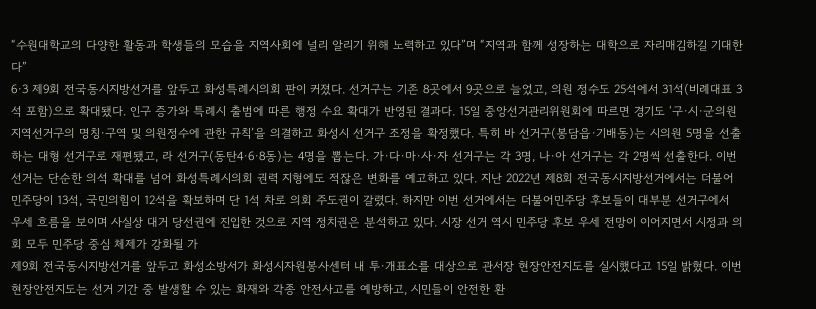“수원대학교의 다양한 활동과 학생들의 모습을 지역사회에 널리 알리기 위해 노력하고 있다”며 “지역과 함께 성장하는 대학으로 자리매김하길 기대한다”
6·3 제9회 전국동시지방선거를 앞두고 화성특례시의회 판이 커졌다. 선거구는 기존 8곳에서 9곳으로 늘었고, 의원 정수도 25석에서 31석(비례대표 3석 포함)으로 확대됐다. 인구 증가와 특례시 출범에 따른 행정 수요 확대가 반영된 결과다. 15일 중앙선거관리위원회에 따르면 경기도 ‘구·시·군의원 지역선거구의 명칭·구역 및 의원정수에 관한 규칙’을 의결하고 화성시 선거구 조정을 확정했다. 특히 바 선거구(봉담읍·기배동)는 시의원 5명을 선출하는 대형 선거구로 재편됐고, 라 선거구(동탄4·6·8동)는 4명을 뽑는다. 가·다·마·사·자 선거구는 각 3명, 나·아 선거구는 각 2명씩 선출한다. 이번 선거는 단순한 의석 확대를 넘어 화성특례시의회 권력 지형에도 적잖은 변화를 예고하고 있다. 지난 2022년 제8회 전국동시지방선거에서는 더불어민주당이 13석, 국민의힘이 12석을 확보하며 단 1석 차로 의회 주도권이 갈렸다. 하지만 이번 선거에서는 더불어민주당 후보들이 대부분 선거구에서 우세 흐름을 보이며 사실상 대거 당선권에 진입한 것으로 지역 정치권은 분석하고 있다. 시장 선거 역시 민주당 후보 우세 전망이 이어지면서 시정과 의회 모두 민주당 중심 체제가 강화될 가
제9회 전국동시지방선거를 앞두고 화성소방서가 화성시자원봉사센터 내 투·개표소를 대상으로 관서장 현장안전지도를 실시했다고 15일 밝혔다. 이번 현장안전지도는 선거 기간 중 발생할 수 있는 화재와 각종 안전사고를 예방하고, 시민들이 안전한 환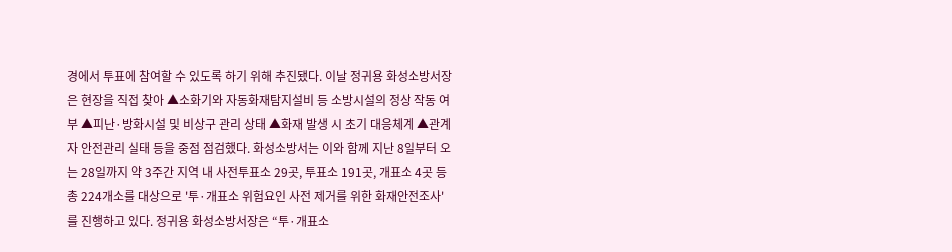경에서 투표에 참여할 수 있도록 하기 위해 추진됐다. 이날 정귀용 화성소방서장은 현장을 직접 찾아 ▲소화기와 자동화재탐지설비 등 소방시설의 정상 작동 여부 ▲피난·방화시설 및 비상구 관리 상태 ▲화재 발생 시 초기 대응체계 ▲관계자 안전관리 실태 등을 중점 점검했다. 화성소방서는 이와 함께 지난 8일부터 오는 28일까지 약 3주간 지역 내 사전투표소 29곳, 투표소 191곳, 개표소 4곳 등 총 224개소를 대상으로 '투·개표소 위험요인 사전 제거를 위한 화재안전조사'를 진행하고 있다. 정귀용 화성소방서장은 “투·개표소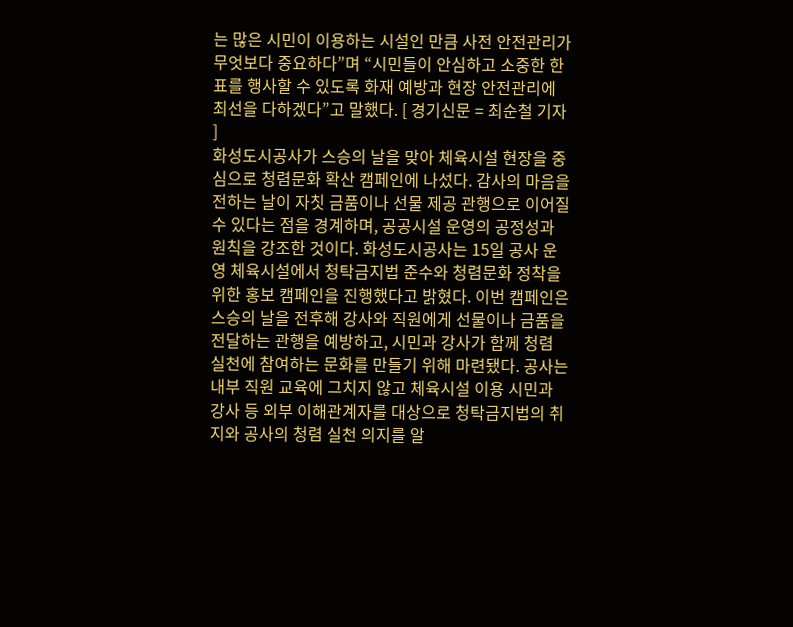는 많은 시민이 이용하는 시설인 만큼 사전 안전관리가 무엇보다 중요하다”며 “시민들이 안심하고 소중한 한 표를 행사할 수 있도록 화재 예방과 현장 안전관리에 최선을 다하겠다”고 말했다. [ 경기신문 = 최순철 기자 ]
화성도시공사가 스승의 날을 맞아 체육시설 현장을 중심으로 청렴문화 확산 캠페인에 나섰다. 감사의 마음을 전하는 날이 자칫 금품이나 선물 제공 관행으로 이어질 수 있다는 점을 경계하며, 공공시설 운영의 공정성과 원칙을 강조한 것이다. 화성도시공사는 15일 공사 운영 체육시설에서 청탁금지법 준수와 청렴문화 정착을 위한 홍보 캠페인을 진행했다고 밝혔다. 이번 캠페인은 스승의 날을 전후해 강사와 직원에게 선물이나 금품을 전달하는 관행을 예방하고, 시민과 강사가 함께 청렴 실천에 참여하는 문화를 만들기 위해 마련됐다. 공사는 내부 직원 교육에 그치지 않고 체육시설 이용 시민과 강사 등 외부 이해관계자를 대상으로 청탁금지법의 취지와 공사의 청렴 실천 의지를 알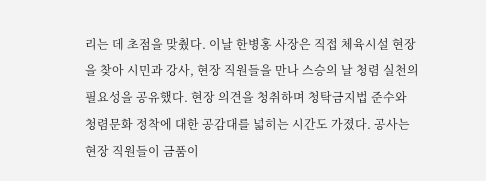리는 데 초점을 맞췄다. 이날 한병홍 사장은 직접 체육시설 현장을 찾아 시민과 강사, 현장 직원들을 만나 스승의 날 청렴 실천의 필요성을 공유했다. 현장 의견을 청취하며 청탁금지법 준수와 청렴문화 정착에 대한 공감대를 넓히는 시간도 가졌다. 공사는 현장 직원들이 금품이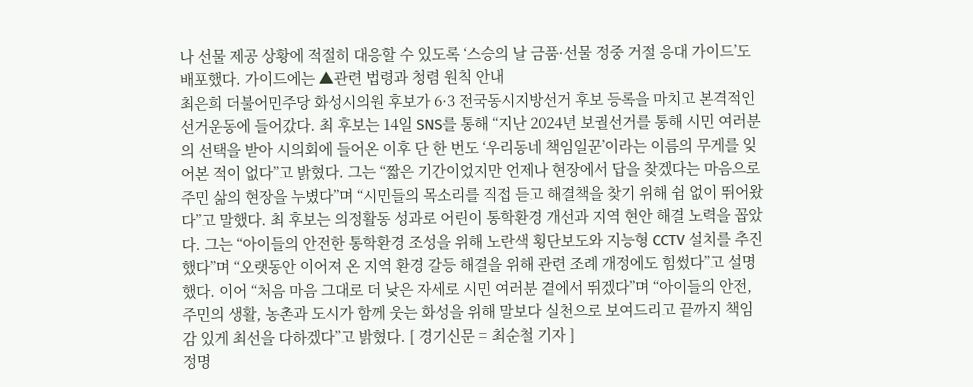나 선물 제공 상황에 적절히 대응할 수 있도록 ‘스승의 날 금품·선물 정중 거절 응대 가이드’도 배포했다. 가이드에는 ▲관련 법령과 청렴 원칙 안내
최은희 더불어민주당 화성시의원 후보가 6·3 전국동시지방선거 후보 등록을 마치고 본격적인 선거운동에 들어갔다. 최 후보는 14일 SNS를 통해 “지난 2024년 보궐선거를 통해 시민 여러분의 선택을 받아 시의회에 들어온 이후 단 한 번도 ‘우리동네 책임일꾼’이라는 이름의 무게를 잊어본 적이 없다”고 밝혔다. 그는 “짧은 기간이었지만 언제나 현장에서 답을 찾겠다는 마음으로 주민 삶의 현장을 누볐다”며 “시민들의 목소리를 직접 듣고 해결책을 찾기 위해 쉼 없이 뛰어왔다”고 말했다. 최 후보는 의정활동 성과로 어린이 통학환경 개선과 지역 현안 해결 노력을 꼽았다. 그는 “아이들의 안전한 통학환경 조성을 위해 노란색 횡단보도와 지능형 CCTV 설치를 추진했다”며 “오랫동안 이어져 온 지역 환경 갈등 해결을 위해 관련 조례 개정에도 힘썼다”고 설명했다. 이어 “처음 마음 그대로 더 낮은 자세로 시민 여러분 곁에서 뛰겠다”며 “아이들의 안전, 주민의 생활, 농촌과 도시가 함께 웃는 화성을 위해 말보다 실천으로 보여드리고 끝까지 책임감 있게 최선을 다하겠다”고 밝혔다. [ 경기신문 = 최순철 기자 ]
정명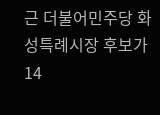근 더불어민주당 화성특례시장 후보가 14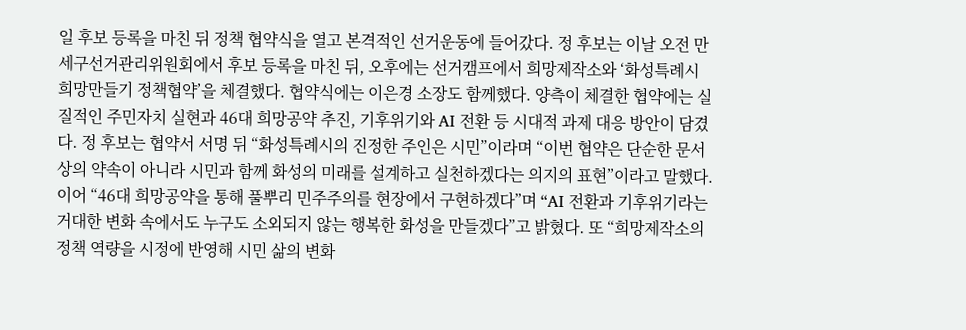일 후보 등록을 마친 뒤 정책 협약식을 열고 본격적인 선거운동에 들어갔다. 정 후보는 이날 오전 만세구선거관리위원회에서 후보 등록을 마친 뒤, 오후에는 선거캠프에서 희망제작소와 ‘화성특례시 희망만들기 정책협약’을 체결했다. 협약식에는 이은경 소장도 함께했다. 양측이 체결한 협약에는 실질적인 주민자치 실현과 46대 희망공약 추진, 기후위기와 AI 전환 등 시대적 과제 대응 방안이 담겼다. 정 후보는 협약서 서명 뒤 “화성특례시의 진정한 주인은 시민”이라며 “이번 협약은 단순한 문서상의 약속이 아니라 시민과 함께 화성의 미래를 설계하고 실천하겠다는 의지의 표현”이라고 말했다. 이어 “46대 희망공약을 통해 풀뿌리 민주주의를 현장에서 구현하겠다”며 “AI 전환과 기후위기라는 거대한 변화 속에서도 누구도 소외되지 않는 행복한 화성을 만들겠다”고 밝혔다. 또 “희망제작소의 정책 역량을 시정에 반영해 시민 삶의 변화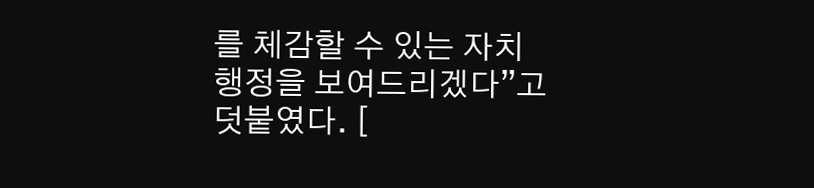를 체감할 수 있는 자치행정을 보여드리겠다”고 덧붙였다. [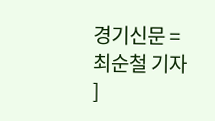경기신문 = 최순철 기자 ]